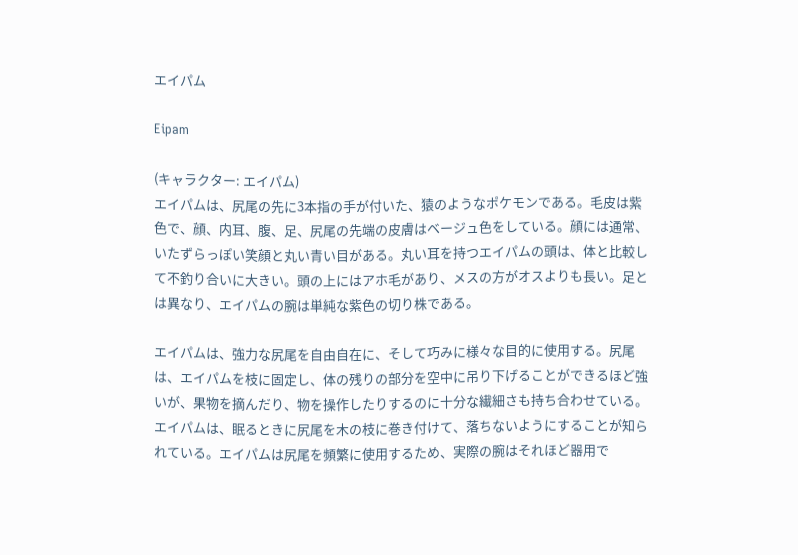エイパム

Eipam

(キャラクター: エイパム)
エイパムは、尻尾の先に3本指の手が付いた、猿のようなポケモンである。毛皮は紫色で、顔、内耳、腹、足、尻尾の先端の皮膚はベージュ色をしている。顔には通常、いたずらっぽい笑顔と丸い青い目がある。丸い耳を持つエイパムの頭は、体と比較して不釣り合いに大きい。頭の上にはアホ毛があり、メスの方がオスよりも長い。足とは異なり、エイパムの腕は単純な紫色の切り株である。

エイパムは、強力な尻尾を自由自在に、そして巧みに様々な目的に使用する。尻尾は、エイパムを枝に固定し、体の残りの部分を空中に吊り下げることができるほど強いが、果物を摘んだり、物を操作したりするのに十分な繊細さも持ち合わせている。エイパムは、眠るときに尻尾を木の枝に巻き付けて、落ちないようにすることが知られている。エイパムは尻尾を頻繁に使用するため、実際の腕はそれほど器用で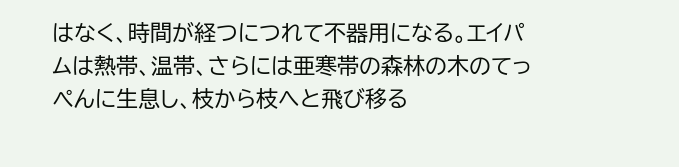はなく、時間が経つにつれて不器用になる。エイパムは熱帯、温帯、さらには亜寒帯の森林の木のてっぺんに生息し、枝から枝へと飛び移る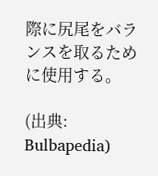際に尻尾をバランスを取るために使用する。

(出典: Bulbapedia)